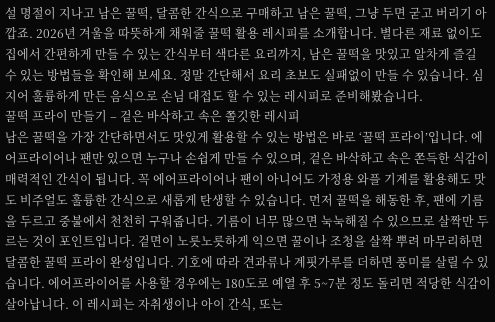설 명절이 지나고 남은 꿀떡, 달콤한 간식으로 구매하고 남은 꿀떡, 그냥 두면 굳고 버리기 아깝죠. 2026년 겨울을 따뜻하게 채워줄 꿀떡 활용 레시피를 소개합니다. 별다른 재료 없이도 집에서 간편하게 만들 수 있는 간식부터 색다른 요리까지, 남은 꿀떡을 맛있고 알차게 즐길 수 있는 방법들을 확인해 보세요. 정말 간단해서 요리 초보도 실패없이 만들 수 있습니다. 심지어 훌륭하게 만든 음식으로 손님 대접도 할 수 있는 레시피로 준비해봤습니다.
꿀떡 프라이 만들기 – 겉은 바삭하고 속은 쫄깃한 레시피
남은 꿀떡을 가장 간단하면서도 맛있게 활용할 수 있는 방법은 바로 ‘꿀떡 프라이’입니다. 에어프라이어나 팬만 있으면 누구나 손쉽게 만들 수 있으며, 겉은 바삭하고 속은 쫀득한 식감이 매력적인 간식이 됩니다. 꼭 에어프라이어나 팬이 아니어도 가정용 와플 기계를 활용해도 맛도 비주얼도 훌륭한 간식으로 새롭게 탄생할 수 있습니다. 먼저 꿀떡을 해동한 후, 팬에 기름을 두르고 중불에서 천천히 구워줍니다. 기름이 너무 많으면 눅눅해질 수 있으므로 살짝만 두르는 것이 포인트입니다. 겉면이 노릇노릇하게 익으면 꿀이나 조청을 살짝 뿌려 마무리하면 달콤한 꿀떡 프라이 완성입니다. 기호에 따라 견과류나 계핏가루를 더하면 풍미를 살릴 수 있습니다. 에어프라이어를 사용할 경우에는 180도로 예열 후 5~7분 정도 돌리면 적당한 식감이 살아납니다. 이 레시피는 자취생이나 아이 간식, 또는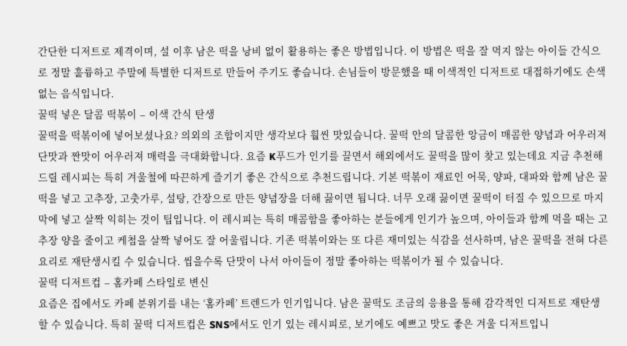간단한 디저트로 제격이며, 설 이후 남은 떡을 낭비 없이 활용하는 좋은 방법입니다. 이 방법은 떡을 잘 먹지 않는 아이들 간식으로 정말 훌륭하고 주말에 특별한 디저트로 만들어 주기도 좋습니다. 손님들이 방문했을 때 이색적인 디저트로 대접하기에도 손색없는 음식입니다.
꿀떡 넣은 달콤 떡볶이 – 이색 간식 탄생
꿀떡을 떡볶이에 넣어보셨나요? 의외의 조합이지만 생각보다 훨씬 맛있습니다. 꿀떡 안의 달콤한 앙금이 매콤한 양념과 어우러져 단맛과 짠맛이 어우러져 매력을 극대화합니다. 요즘 K푸드가 인기를 끌면서 해외에서도 꿀떡을 많이 찾고 있는데요 지금 추천해 드릴 레시피는 특히 겨울철에 따끈하게 즐기기 좋은 간식으로 추천드립니다. 기본 떡볶이 재료인 어묵, 양파, 대파와 함께 남은 꿀떡을 넣고 고추장, 고춧가루, 설탕, 간장으로 만든 양념장을 더해 끓이면 됩니다. 너무 오래 끓이면 꿀떡이 터질 수 있으므로 마지막에 넣고 살짝 익히는 것이 팁입니다. 이 레시피는 특히 매콤함을 좋아하는 분들에게 인기가 높으며, 아이들과 함께 먹을 때는 고추장 양을 줄이고 케첩을 살짝 넣어도 잘 어울립니다. 기존 떡볶이와는 또 다른 재미있는 식감을 선사하며, 남은 꿀떡을 전혀 다른 요리로 재탄생시킬 수 있습니다. 씹을수록 단맛이 나서 아이들이 정말 좋아하는 떡볶이가 될 수 있습니다.
꿀떡 디저트컵 – 홈카페 스타일로 변신
요즘은 집에서도 카페 분위기를 내는 ‘홈카페’ 트렌드가 인기입니다. 남은 꿀떡도 조금의 응용을 통해 감각적인 디저트로 재탄생할 수 있습니다. 특히 꿀떡 디저트컵은 SNS에서도 인기 있는 레시피로, 보기에도 예쁘고 맛도 좋은 겨울 디저트입니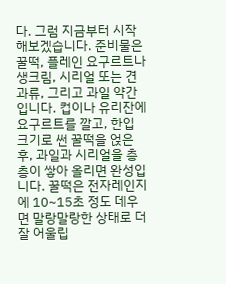다. 그럼 지금부터 시작해보겠습니다. 준비물은 꿀떡, 플레인 요구르트나 생크림, 시리얼 또는 견과류, 그리고 과일 약간입니다. 컵이나 유리잔에 요구르트를 깔고, 한입 크기로 썬 꿀떡을 얹은 후, 과일과 시리얼을 층층이 쌓아 올리면 완성입니다. 꿀떡은 전자레인지에 10~15초 정도 데우면 말랑말랑한 상태로 더 잘 어울립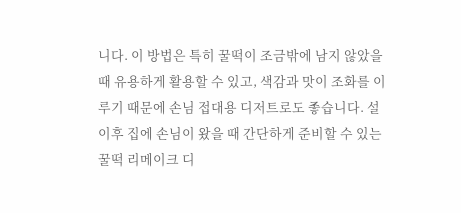니다. 이 방법은 특히 꿀떡이 조금밖에 남지 않았을 때 유용하게 활용할 수 있고, 색감과 맛이 조화를 이루기 때문에 손님 접대용 디저트로도 좋습니다. 설 이후 집에 손님이 왔을 때 간단하게 준비할 수 있는 꿀떡 리메이크 디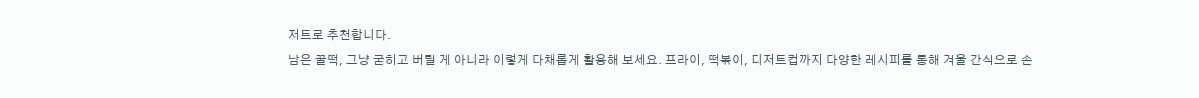저트로 추천합니다.
남은 꿀떡, 그냥 굳히고 버릴 게 아니라 이렇게 다채롭게 활용해 보세요. 프라이, 떡볶이, 디저트컵까지 다양한 레시피를 통해 겨울 간식으로 손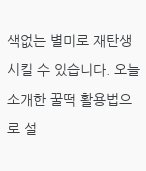색없는 별미로 재탄생시킬 수 있습니다. 오늘 소개한 꿀떡 활용법으로 설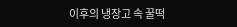이후의 냉장고 속 꿀떡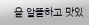을 알뜰하고 맛있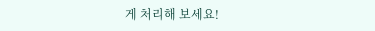게 처리해 보세요!